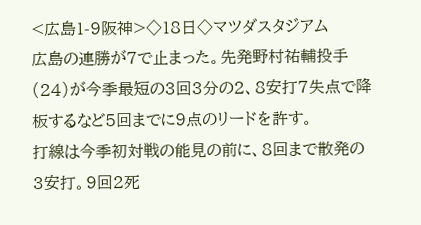<広島1-9阪神>◇18日◇マツダスタジアム
広島の連勝が7で止まった。先発野村祐輔投手(24)が今季最短の3回3分の2、8安打7失点で降板するなど5回までに9点のリードを許す。
打線は今季初対戦の能見の前に、8回まで散発の3安打。9回2死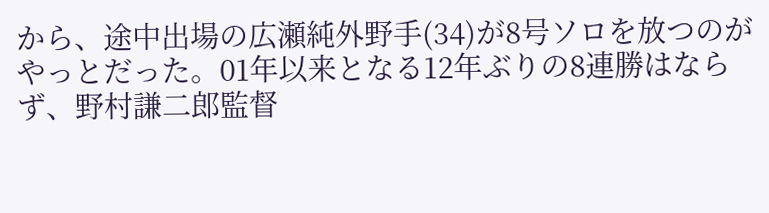から、途中出場の広瀬純外野手(34)が8号ソロを放つのがやっとだった。01年以来となる12年ぶりの8連勝はならず、野村謙二郎監督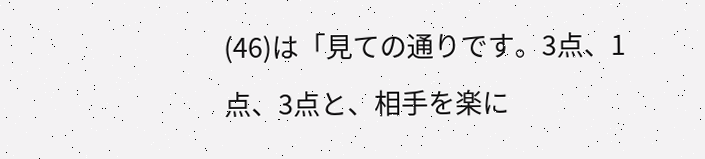(46)は「見ての通りです。3点、1点、3点と、相手を楽に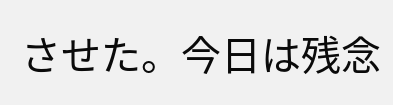させた。今日は残念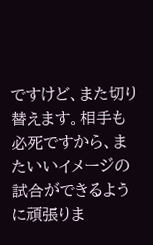ですけど、また切り替えます。相手も必死ですから、またいいイメージの試合ができるように頑張りま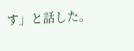す」と話した。